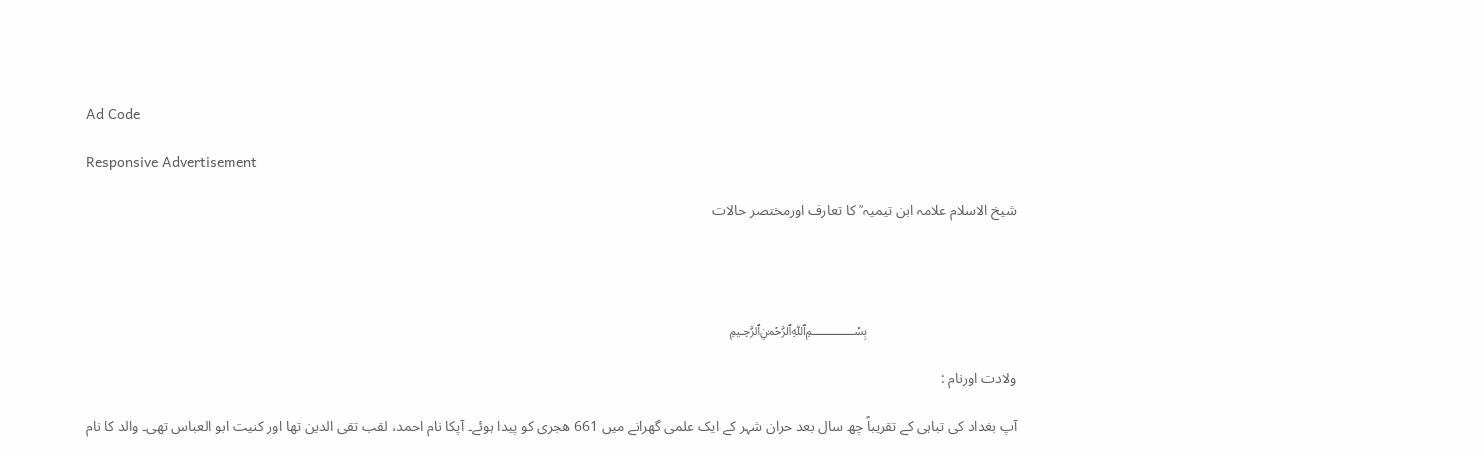Ad Code

Responsive Advertisement

شیخ الاسلام علامہ ابن تیمیہ ؒ کا تعارف اورمختصر حالات




                                         ﷽

ولادت اورنام :

آپ بغداد کی تباہی کے تقریباً چھ سال بعد حران شہر کے ایک علمی گھرانے میں 661 ھجری کو پیدا ہوئے۔ آپکا نام احمد، لقب تقی الدین تھا اور کنیت ابو العباس تھی۔ والد کا نام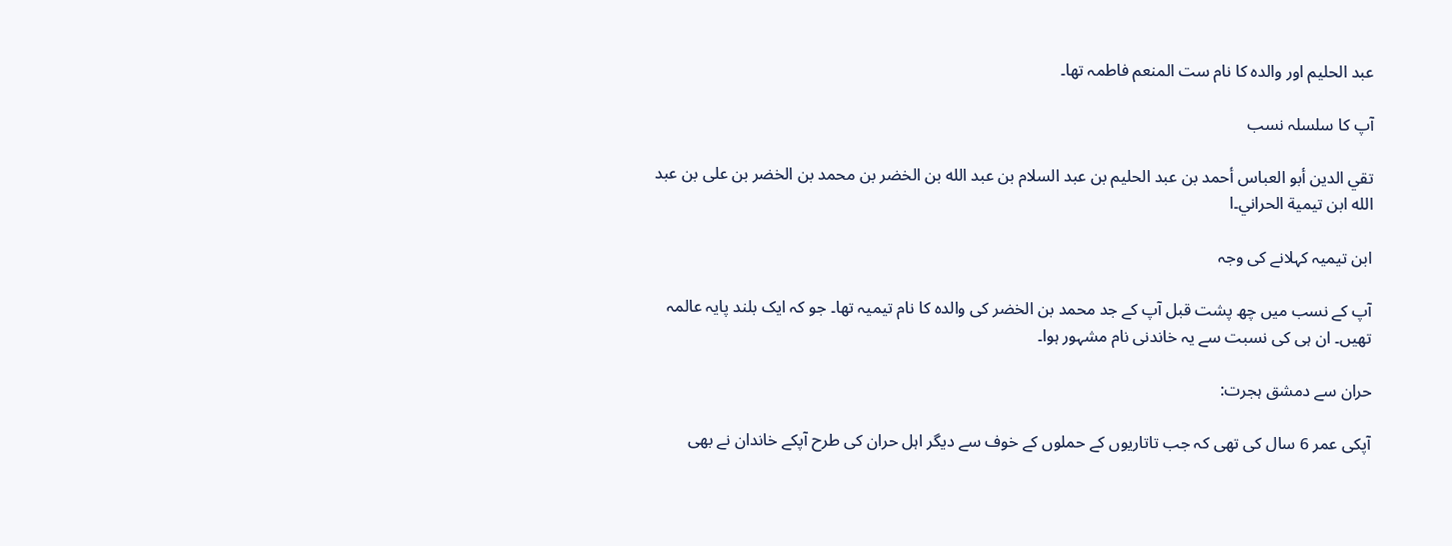عبد الحلیم اور والدہ کا نام ست المنعم فاطمہ تھا۔

آپ کا سلسلہ نسب

تقي الدين أبو العباس أحمد بن عبد الحليم بن عبد السلام بن عبد الله بن الخضر بن محمد بن الخضر بن على بن عبد الله ابن تيمية الحراني۔ا

ابن تیمیہ کہلانے کی وجہ

آپ کے نسب میں چھ پشت قبل آپ کے جد محمد بن الخضر کی والدہ کا نام تیمیہ تھا۔ جو کہ ایک بلند پایہ عالمہ تھیں۔ ان ہی کی نسبت سے یہ خاندنی نام مشہور ہوا۔

حران سے دمشق ہجرت:

آپکی عمر 6 سال کی تھی کہ جب تاتاریوں کے حملوں کے خوف سے دیگر اہل حران کی طرح آپکے خاندان نے بھی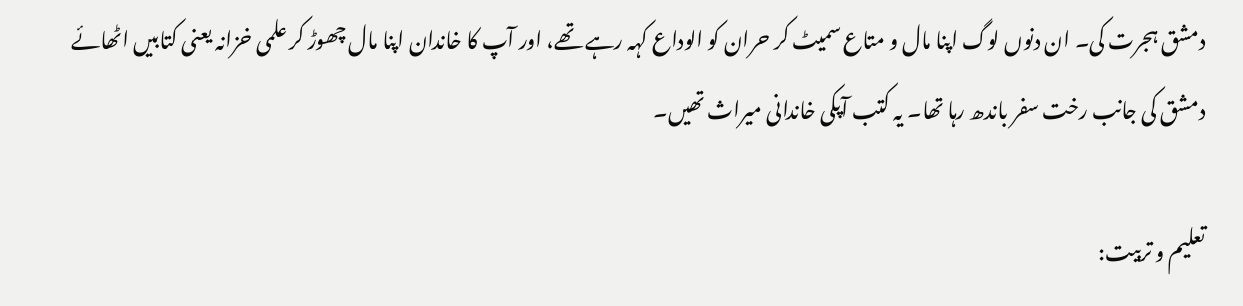دمشق ہجرت کی۔ ان دنوں لوگ اپنا مال و متاع سمیٹ کر حران کو الوداع کہہ رہے تھے، اور آپ کا خاندان اپنا مال چھوڑ کر علمی خزانہ یعنی کتابیں اٹھائے دمشق کی جانب رخت سفر باندھ رہا تھا۔ یہ کتب آپکی خاندانی میراث تھیں۔

تعلیم و تربیت: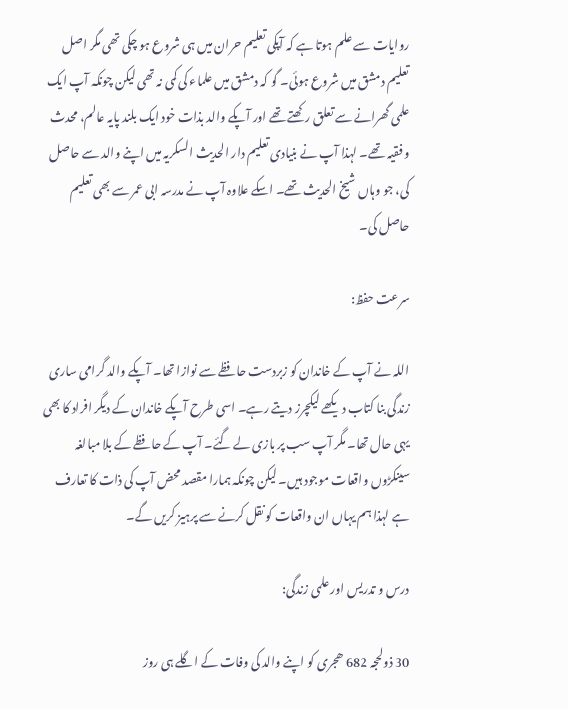روایات سے علم ہوتا ہے کہ آپکی تعلیم حران میں ہی شروع ہو چکی تھی مگر اصل تعلیم دمشق میں شروع ہوئی۔ گو کہ دمشق میں علماء کی کمی نہ تھی لیکن چونکہ آپ ایک علمی گھرانے سے تعلق رکھتے تھے اور آپکے والد بذات خود ایک بلند پایہ عالم، محدث و فقیہ تھے۔ لہذا آپ نے بنیادی تعلیم دار الحدیث السکریہ میں اپنے والد سے حاصل کی، جو وہاں شیخ الحدیث تھے۔ اسکے علاوہ آپ نے مدرسہ ابی عمر سے بھی تعلیم حاصل کی۔

سرعت حفظ:

اللہ نے آپ کے خاندان کو زبردست حافظے سے نوازا تھا۔ آپکے والد گرامی ساری زندگی بنا کتاب دیکھے لیکچرز دیتے رہے۔ اسی طرح آپکے خاندان کے دیگر افراد کا بھی یہی حال تھا۔ مگر آپ سب پر بازی لے گئے۔ آپ کے حافظے کے بلا مبالغہ سینکڑوں واقعات موجود ہیں۔ لیکن چونکہ ہمارا مقصد محض آپ کی ذات کا تعارف ہے لہذا ہم یہاں ان واقعات کو نقل کرنے سے پرہیز کریں گے۔

درس و تدریس اور علمی زندگی:

30 ذولحجہ 682 ھجری کو اپنے والد کی وفات کے اگلے ہی روز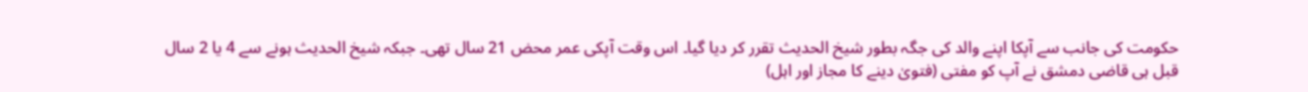حکومت کی جانب سے آپکا اپنے والد کی جگہ بطور شیخ الحدیث تقرر کر دیا گیا۔ اس وقت آپکی عمر محض 21 سال تھی۔ جبکہ شیخ الحدیث ہونے سے 4 یا 2 سال قبل ہی قاضی دمشق نے آپ کو مفتی (فتویٰ دینے کا مجاز اور اہل)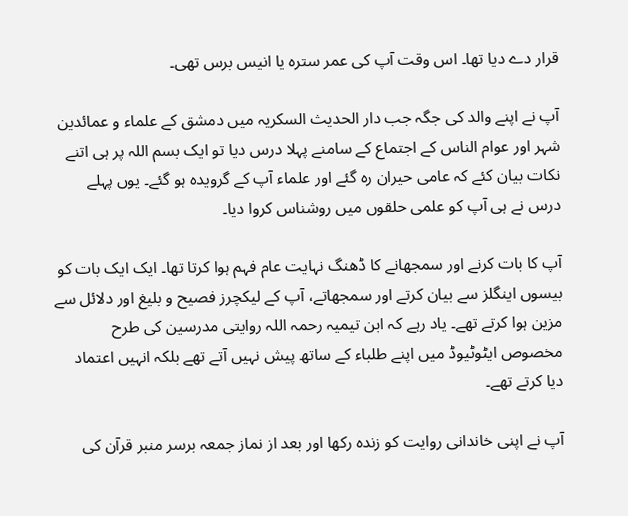قرار دے دیا تھا۔ اس وقت آپ کی عمر سترہ یا انیس برس تھی۔

آپ نے اپنے والد کی جگہ جب دار الحدیث السکریہ میں دمشق کے علماء و عمائدین شہر اور عوام الناس کے اجتماع کے سامنے پہلا درس دیا تو ایک بسم اللہ پر ہی اتنے نکات بیان کئے کہ عامی حیران رہ گئے اور علماء آپ کے گرویدہ ہو گئے۔ یوں پہلے درس نے ہی آپ کو علمی حلقوں میں روشناس کروا دیا۔

آپ کا بات کرنے اور سمجھانے کا ڈھنگ نہایت عام فہم ہوا کرتا تھا۔ ایک ایک بات کو بیسوں اینگلز سے بیان کرتے اور سمجھاتے، آپ کے لیکچرز فصیح و بلیغ اور دلائل سے مزین ہوا کرتے تھے۔ یاد رہے کہ ابن تیمیہ رحمہ اللہ روایتی مدرسین کی طرح مخصوص ایٹوٹیوڈ میں اپنے طلباء کے ساتھ پیش نہیں آتے تھے بلکہ انہیں اعتماد دیا کرتے تھے۔

آپ نے اپنی خاندانی روایت کو زندہ رکھا اور بعد از نماز جمعہ برسر منبر قرآن کی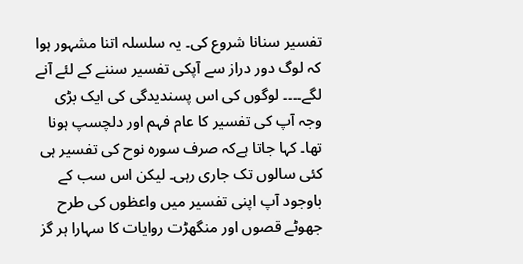تفسیر سنانا شروع کی۔ یہ سلسلہ اتنا مشہور ہوا کہ لوگ دور دراز سے آپکی تفسیر سننے کے لئے آنے لگے۔۔۔۔ لوگوں کی اس پسندیدگی کی ایک بڑی وجہ آپ کی تفسیر کا عام فہم اور دلچسپ ہونا تھا۔ کہا جاتا ہےکہ صرف سورہ نوح کی تفسیر ہی کئی سالوں تک جاری رہی۔ لیکن اس سب کے باوجود آپ اپنی تفسیر میں واعظوں کی طرح جھوٹے قصوں اور منگھڑت روایات کا سہارا ہر گز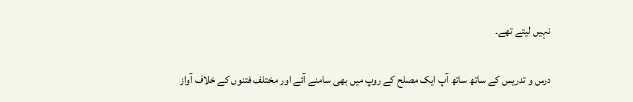نہیں لیتے تھے۔

درس و تدریس کے ساتھ ساتھ آپ ایک مصلح کے روپ میں بھی سامنے آئے اور مختلف فتنوں کے خلاف آواز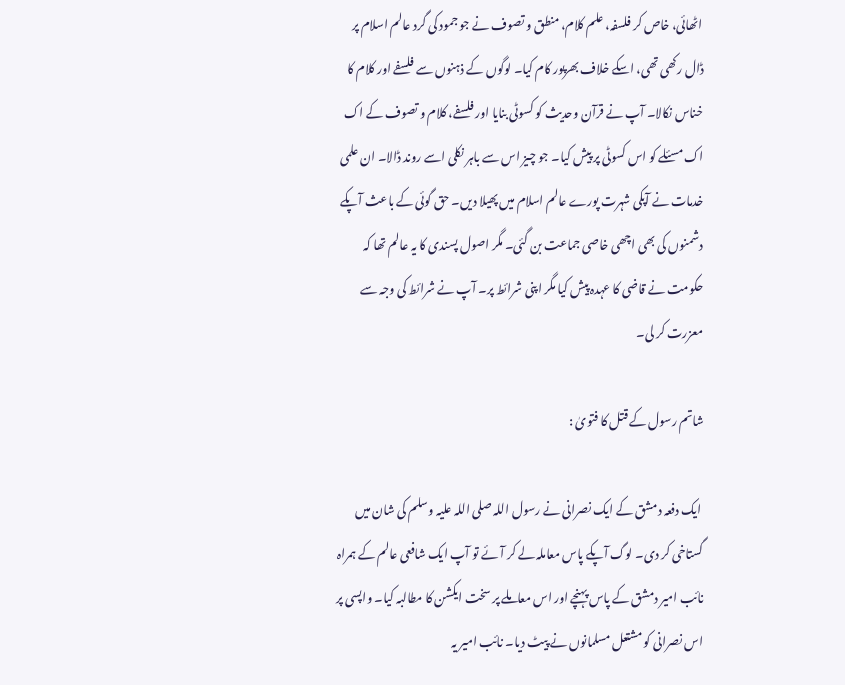اٹھائی، خاص کر فلسفہ، علم کلام، منطق و تصوف نے جو جمود کی گرد عالم اسلام پر ڈال رکھی تھی، اسکے خلاف بھرپور کام کیا۔ لوگوں کے ذہنوں سے فلسفے اور کلام کا خناس نکالا۔ آپ نے قرآن وحدیث کو کسوٹی بنایا اور فلسفے، کلام و تصوف کے اک اک مسئلے کو اس کسوٹی پر پیش کیا۔ جو چیز اس سے باہر نکلی اسے روند ڈالا۔ ان علمی خدمات نے آپکی شہرت پورے عالم اسلام میں پھیلا دیں۔ حق گوئی کے باعث آپکے دشمنوں کی بھی اچھی خاصی جماعت بن گئی۔ مگر اصول پسندی کا یہ عالم تھا کہ حکومت نے قاضی کا عہدہ پیش کیا مگر اپنی شرائط پر۔ آپ نے شرائط کی وجہ سے معزرت کر لی۔

شاتم رسول کے قتل کا فتویٰ :

 ایک دفعہ دمشق کے ایک نصرانی نے رسول اللہ صلی اللہ علیہ وسلم کی شان میں گستاخی کر دی۔ لوگ آپکے پاس معاملہ لے کر آئے تو آپ ایک شافعی عالم کے ہمراہ نائب امیر دمشق کے پاس پہنچے اور اس معاملے پر سخت ایکشن کا مطالبہ کیا۔ واپسی پر اس نصرانی کو مشتعل مسلمانوں نے پیٹ دیا۔ نائب امیر یہ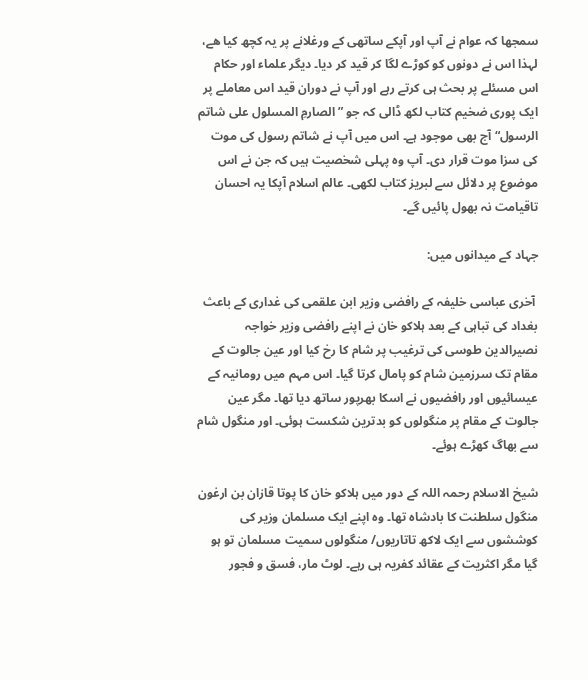سمجھا کہ عوام نے آپ اور آپکے ساتھی کے ورغلانے پر یہ کچھ کیا ھے، لہذا اس نے دونوں کو کوڑے لگا کر قید کر دیا۔ دیگر علماء اور حکام اس مسئلے پر بحث ہی کرتے رہے اور آپ نے دوران قید اس معاملے پر ایک پوری ضخیم کتاب لکھ ڈالی کہ جو ”الصارمِ المسلول علی شاتم الرسول“ آج بھی موجود ہے۔ اس میں آپ نے شاتم رسول کی موت کی سزا موت قرار دی۔ آپ وہ پہلی شخصیت ہیں کہ جن نے اس موضوع پر دلائل سے لبریز کتاب لکھی۔ عالم اسلام آپکا یہ احسان تاقیامت نہ بھول پائیں گے۔

جہاد کے میدانوں میں:

 آخری عباسی خلیفہ کے رافضی وزیر ابن علقمی کی غداری کے باعث بغداد کی تباہی کے بعد ہلاکو خان نے اپنے رافضی وزیر خواجہ نصیرالدین طوسی کی ترغیب پر شام کا رخ کیا اور عین جالوت کے مقام تک سرزمین شام کو پامال کرتا گیا۔ اس مہم میں رومانیہ کے عیسائیوں اور رافضیوں نے اسکا بھرپور ساتھ دیا تھا۔ مگر عین جالوت کے مقام پر منگولوں کو بدترین شکست ہوئی۔ اور منگول شام سے بھاگ کھڑے ہوئے۔

شیخ الاسلام رحمہ اللہ کے دور میں ہلاکو خان کا پوتا قازان بن ارغون منگول سلطنت کا بادشاہ تھا۔ وہ اپنے ایک مسلمان وزیر کی کوششوں سے ایک لاکھ تاتاریوں/ منگولوں سمیت مسلمان تو ہو گیا مگر اکثریت کے عقائد کفریہ ہی رہے۔ لوٹ مار، فسق و فجور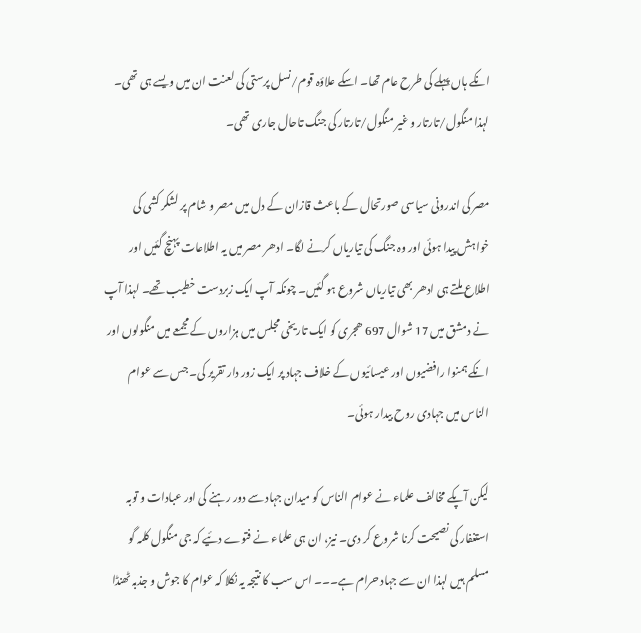انکے ہاں پہلے کی طرح عام تھا۔ اسکے علاؤہ قوم/نسل پرستی کی لعنت ان میں ویسے ہی تھی۔ لہذا منگول/تارتار و غیر منگول/تارتار کی جنگ تاحال جاری تھی۔

مصر کی اندرونی سیاسی صورتحال کے باعث قازان کے دل میں مصر و شام پر لشکر کشی کی خواہش پیدا ہوئی اور وہ جنگ کی تیاریاں کرنے لگا۔ ادھر مصر میں یہ اطلاعات پہنچ گئیں اور اطلاع ملتے ہی ادھر بھی تیاریاں شروع ہو گئیں۔ چونکہ آپ ایک زبردست خطیب تھے۔ لہذا آپ نے دمشق میں 17 شوال 697 ھجری کو ایک تاریخی مجلس میں ہزاروں کے مجمعے میں منگولوں اور انکے ہمنوا رافضیوں اور عیسائیوں کے خلاف جہاد پر ایک زور دار تقریر کی۔ جس سے عوام الناس میں جہادی روح بیدار ہوئی۔

لیکن آپکے مخالف علماء نے عوام الناس کو میدان جہاد سے دور رہنے کی اور عبادات و توبہ استغفار کی نصیحت کرنا شروع کر دی۔ نیز، ان ہی علماء نے فتوے دئیے کہ جی منگول کلمہ گو مسلم ہیں لہذا ان سے جہاد حرام ہے۔۔۔ اس سب کا نتیجہ یہ نکلا کہ عوام کا جوش و جذبہ ٹھنڈا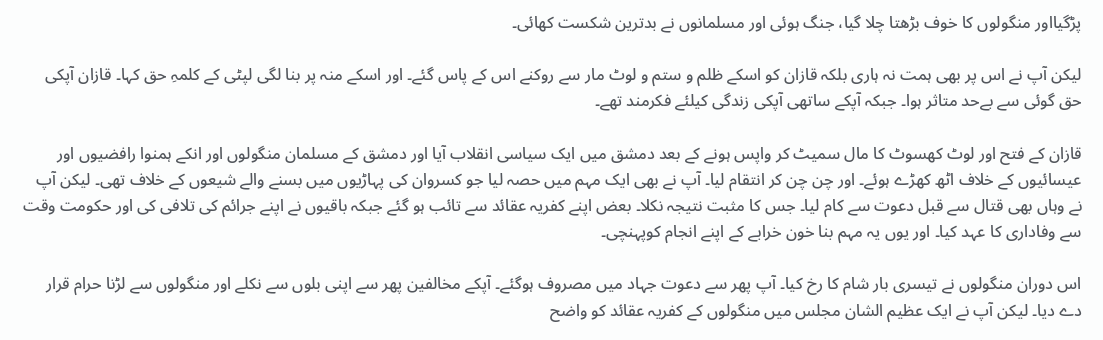پڑگیااور منگولوں کا خوف بڑھتا چلا گیا، جنگ ہوئی اور مسلمانوں نے بدترین شکست کھائی۔

لیکن آپ نے اس پر بھی ہمت نہ ہاری بلکہ قازان کو اسکے ظلم و ستم و لوٹ مار سے روکنے اس کے پاس گئے۔ اور اسکے منہ پر بنا لگی لپٹی کے کلمہِ حق کہا۔ قازان آپکی حق گوئی سے بےحد متاثر ہوا۔ جبکہ آپکے ساتھی آپکی زندگی کیلئے فکرمند تھے۔

قازان کے فتح اور لوٹ کھسوٹ کا مال سمیٹ کر واپس ہونے کے بعد دمشق میں ایک سیاسی انقلاب آیا اور دمشق کے مسلمان منگولوں اور انکے ہمنوا رافضیوں اور عیسائیوں کے خلاف اٹھ کھڑے ہوئے۔ اور چن چن کر انتقام لیا۔ آپ نے بھی ایک مہم میں حصہ لیا جو کسروان کی پہاڑیوں میں بسنے والے شیعوں کے خلاف تھی۔ لیکن آپ نے وہاں بھی قتال سے قبل دعوت سے کام لیا۔ جس کا مثبت نتیجہ نکلا۔ بعض اپنے کفریہ عقائد سے تائب ہو گئے جبکہ باقیوں نے اپنے جرائم کی تلافی کی اور حکومت وقت سے وفاداری کا عہد کیا۔ اور یوں یہ مہم بنا خون خرابے کے اپنے انجام کوپہنچی۔

اس دوران منگولوں نے تیسری بار شام کا رخ کیا۔ آپ پھر سے دعوت جہاد میں مصروف ہوگئے۔ آپکے مخالفین پھر سے اپنی بلوں سے نکلے اور منگولوں سے لڑنا حرام قرار دے دیا۔ لیکن آپ نے ایک عظیم الشان مجلس میں منگولوں کے کفریہ عقائد کو واضح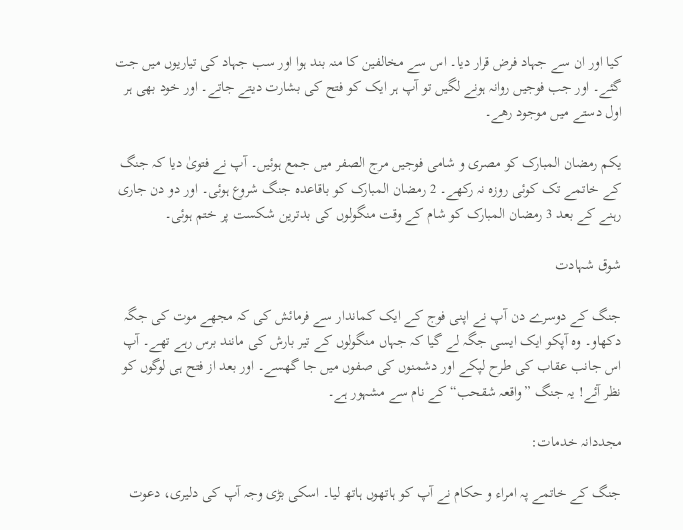کیا اور ان سے جہاد فرض قرار دیا۔ اس سے مخالفین کا منہ بند ہوا اور سب جہاد کی تیاریوں میں جت گئے۔ اور جب فوجیں روانہ ہونے لگیں تو آپ ہر ایک کو فتح کی بشارت دیتے جاتے۔ اور خود بھی ہر اول دستے میں موجود رھے۔

یکم رمضان المبارک کو مصری و شامی فوجیں مرج الصفر میں جمع ہوئیں۔ آپ نے فتویٰ دیا کہ جنگ کے خاتمے تک کوئی روزہ نہ رکھے۔ 2 رمضان المبارک کو باقاعدہ جنگ شروع ہوئی۔ اور دو دن جاری رہنے کے بعد 3 رمضان المبارک کو شام کے وقت منگولوں کی بدترین شکست پر ختم ہوئی۔

شوق شہادت

جنگ کے دوسرے دن آپ نے اپنی فوج کے ایک کماندار سے فرمائش کی کہ مجھے موت کی جگہ دکھاو۔ وہ آپکو ایک ایسی جگہ لے گیا کہ جہاں منگولوں کے تیر بارش کی مانند برس رہے تھے۔ آپ اس جانب عقاب کی طرح لپکے اور دشمنوں کی صفوں میں جا گھسے۔ اور بعد از فتح ہی لوگوں کو نظر آئے! یہ جنگ ”واقعہ شقحب“ کے نام سے مشہور ہے۔

مجددانہ خدمات:

جنگ کے خاتمے پہ امراء و حکام نے آپ کو ہاتھوں ہاتھ لیا۔ اسکی بڑی وجہ آپ کی دلیری، دعوت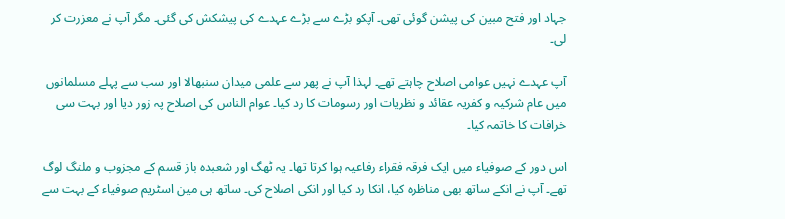جہاد اور فتح مبین کی پیشن گوئی تھی۔ آپکو بڑے سے بڑے عہدے کی پیشکش کی گئی۔ مگر آپ نے معزرت کر لی۔

آپ عہدے نہیں عوامی اصلاح چاہتے تھے۔ لہذا آپ نے پھر سے علمی میدان سنبھالا اور سب سے پہلے مسلمانوں میں عام شرکیہ و کفریہ عقائد و نظریات اور رسومات کا رد کیا۔ عوام الناس کی اصلاح پہ زور دیا اور بہت سی خرافات کا خاتمہ کیا۔

اس دور کے صوفیاء میں ایک فرقہ فقراء رفاعیہ ہوا کرتا تھا۔ یہ ٹھگ اور شعبدہ باز قسم کے مجزوب و ملنگ لوگ تھے۔ آپ نے انکے ساتھ بھی مناظرہ کیا، انکا رد کیا اور انکی اصلاح کی۔ ساتھ ہی مین اسٹریم صوفیاء کے بہت سے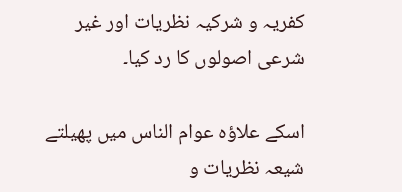کفریہ و شرکیہ نظریات اور غیر شرعی اصولوں کا رد کیا۔

اسکے علاؤہ عوام الناس میں پھیلتے شیعہ نظریات و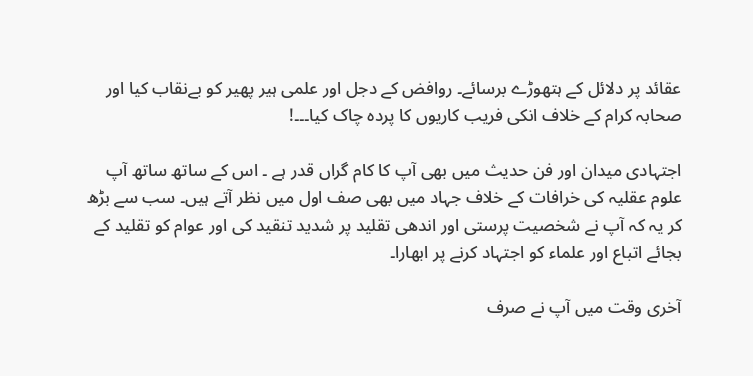عقائد پر دلائل کے ہتھوڑے برسائے۔ روافض کے دجل اور علمی ہیر پھیر کو بےنقاب کیا اور صحابہ کرام کے خلاف انکی فریب کاریوں کا پردہ چاک کیا۔۔۔!

اجتہادی میدان اور فن حدیث میں بھی آپ کا کام گراں قدر ہے ۔ اس کے ساتھ ساتھ آپ علوم عقلیہ کی خرافات کے خلاف جہاد میں بھی صف اول میں نظر آتے ہیں۔ سب سے بڑھ کر یہ کہ آپ نے شخصیت پرستی اور اندھی تقلید پر شدید تنقید کی اور عوام کو تقلید کے بجائے اتباع اور علماء کو اجتہاد کرنے پر ابھارا۔

آخری وقت میں آپ نے صرف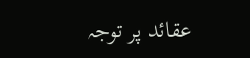عقائد پر توجہ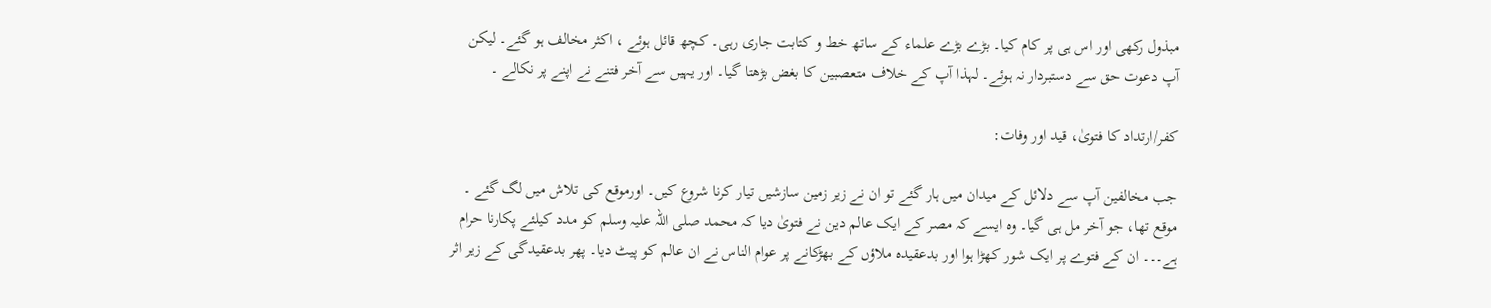مبذول رکھی اور اس ہی پر کام کیا۔ بڑے بڑے علماء کے ساتھ خط و کتابت جاری رہی۔ کچھ قائل ہوئے ، اکثر مخالف ہو گئے۔ لیکن آپ دعوت حق سے دستبردار نہ ہوئے۔ لہذا آپ کے خلاف متعصبین کا بغض بڑھتا گیا۔ اور یہیں سے آخر فتنے نے اپنے پر نکالے ۔

کفر/ارتداد کا فتویٰ، قید اور وفات:

جب مخالفین آپ سے دلائل کے میدان میں ہار گئے تو ان نے زیر زمین سازشیں تیار کرنا شروع کیں۔ اورموقع کی تلاش میں لگ گئے ۔ موقع تھا، جو آخر مل ہی گیا۔ وہ ایسے کہ مصر کے ایک عالم دین نے فتویٰ دیا کہ محمد صلی اللہ علیہ وسلم کو مدد کیلئے پکارنا حرام ہے۔۔۔ ان کے فتوے پر ایک شور کھڑا ہوا اور بدعقیدہ ملاؤں کے بھڑکانے پر عوام الناس نے ان عالم کو پیٹ دیا۔ پھر بدعقیدگی کے زیر اثر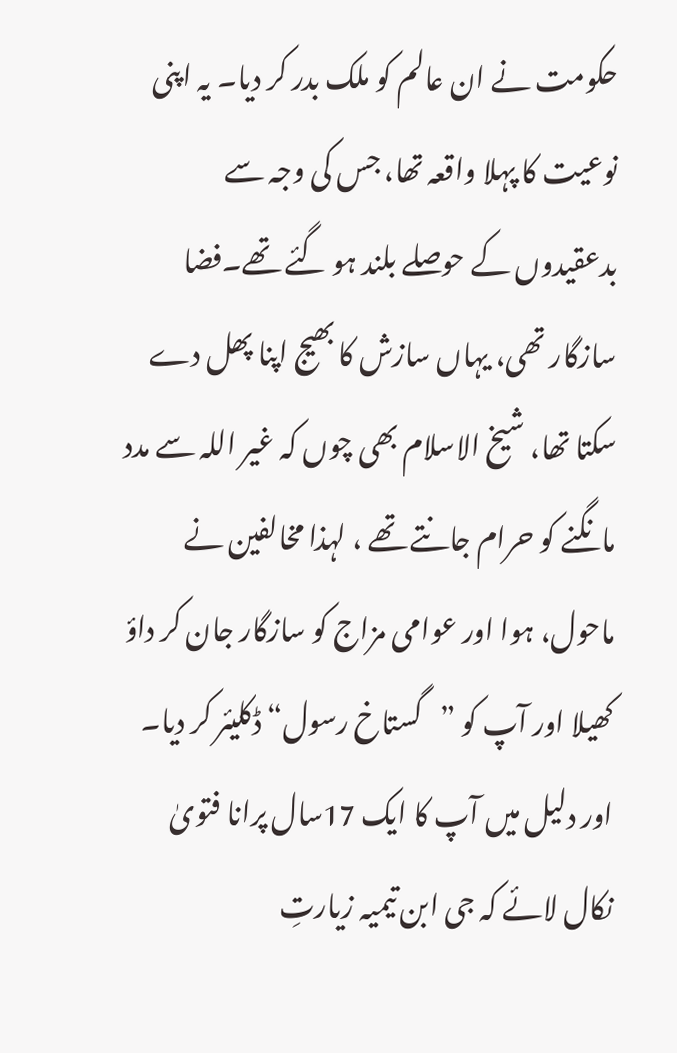حکومت نے ان عالم کو ملک بدر کر دیا۔ یہ اپنی نوعیت کا پہلا واقعہ تھا، جس کی وجہ سے بدعقیدوں کے حوصلے بلند ہو گئے تھے۔فضا سازگار تھی، یہاں سازش کا بھیج اپنا پھل دے سکتا تھا، شیخ الاسلام بھی چوں کہ غیر اللہ سے مدد مانگنے کو حرام جانتے تھے ، لہذا مخالفین نے ماحول، ہوا اور عوامی مزاج کو سازگار جان کر داؤ کھیلا اور آپ کو ”گستاخ رسول“ ڈکلیئر کر دیا۔ اور دلیل میں آپ کا ایک 17سال پرانا فتویٰ نکال لائے کہ جی ابن تیمیہ زیارتِ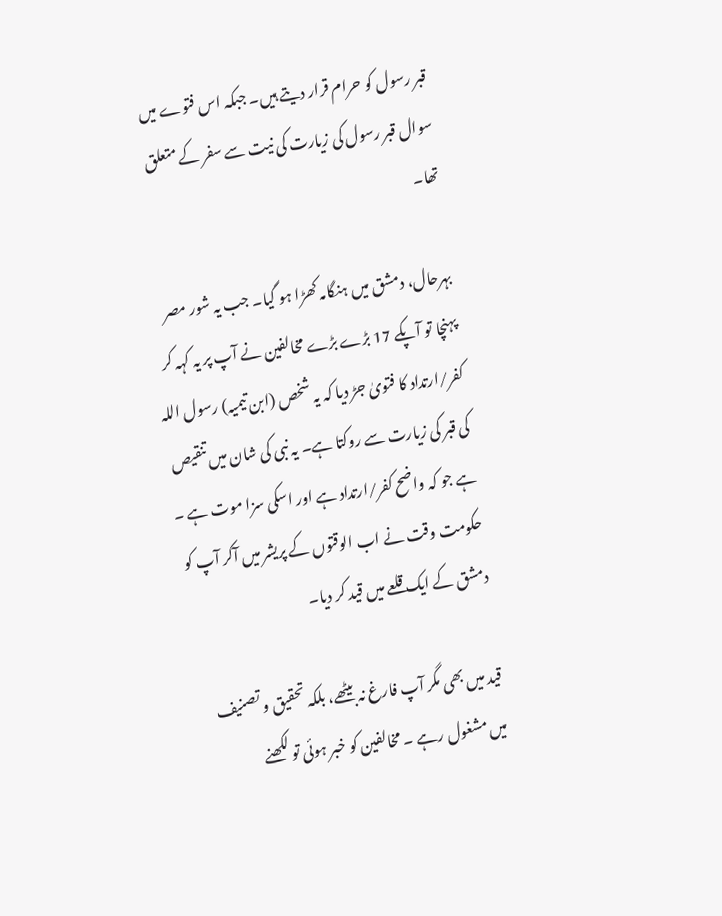قبر رسول کو حرام قرار دیتے ہیں۔ جبکہ اس فتوے میں سوال قبر رسول کی زیارت کی نیت سے سفر کے متعلق تھا۔

بہرحال، دمشق میں ہنگامہ کھڑا ہو گیا۔ جب یہ شور مصر پہنچا تو آپکے 17 بڑے بڑے مخالفین نے آپ پر یہ کہہ کر کفر/ارتداد کا فتویٰ جڑ دیا کہ یہ شخص (ابن تیمیہ) رسول اللہ کی قبر کی زیارت سے روکتا ہے۔ یہ نبی کی شان میں تنقیص ہے جو کہ واضح کفر/ارتداد ہے اور اسکی سزا موت ہے ۔ حکومت وقت نے اب الوقتوں کے پریشر میں آکر آپ کو دمشق کے ایک قلعے میں قید کر دیا۔

قید میں بھی مگر آپ فارغ نہ بیٹھے، بلکہ تحقیق و تصنیف میں مشغول رہے ۔ مخالفین کو خبر ہوئی تو لکھنے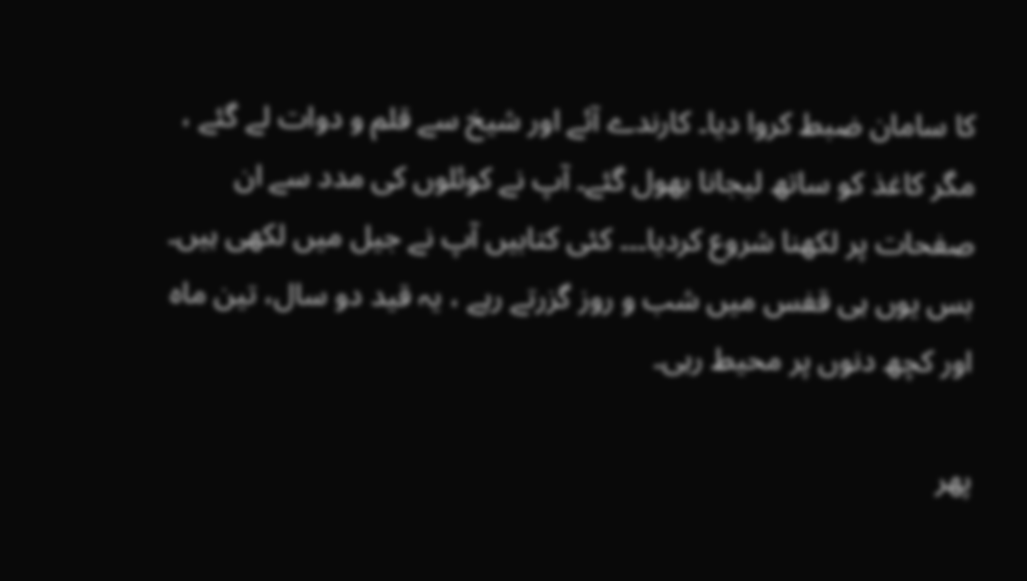کا سامان ضبط کروا دیا۔ کارندے آئے اور شیخ سے قلم و دوات لے گئے ، مگر کاغذ کو ساتھ لیجانا بھول گئے۔ آپ نے کوئلوں کی مدد سے ان صفحات پر لکھنا شروع کردیا۔۔۔ کئی کتابیں آپ نے جیل میں لکھی ہیں۔ بس یوں ہی قفس میں شب و روز گزرتے رہے ، یہ قید دو سال، تین ماہ اور کچھ دنوں پر محیط رہی۔

پھر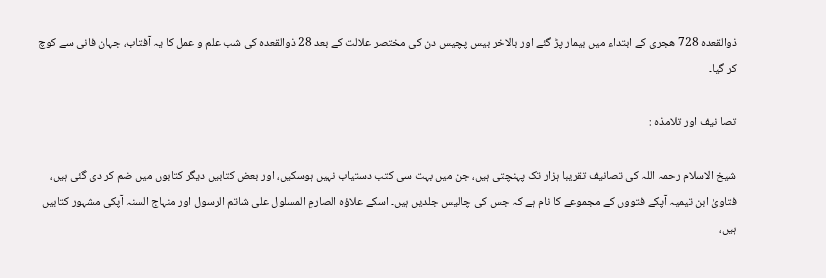ذوالقعدہ 728 ھجری کے ابتداء میں بیمار پڑ گئے اور بالاخر بیس پچیس دن کی مختصر علالت کے بعد 28 ذوالقعدہ کی شب علم و عمل کا یہ آفتاب، جہان فانی سے کوچ کر گیا۔

تصا نیف اور تلامذہ :

شیخ الاسلام رحمہ اللہ کی تصانیف تقریبا ہزار تک پہنچتی ہیں، جن میں بہت سی کتب دستیاب نہیں ہوسکیں، اور بعض کتابیں دیگر کتابوں میں ضم کر دی گئی ہیں، فتاویٰ ابن تیمیہ آپکے فتووں کے مجموعے کا نام ہے کہ جس کی چالیس جلدیں ہیں۔ اسکے علاؤہ الصارمِ المسلول علی شاتم الرسول اور منہاج السنہ آپکی مشہور کتابیں ہیں،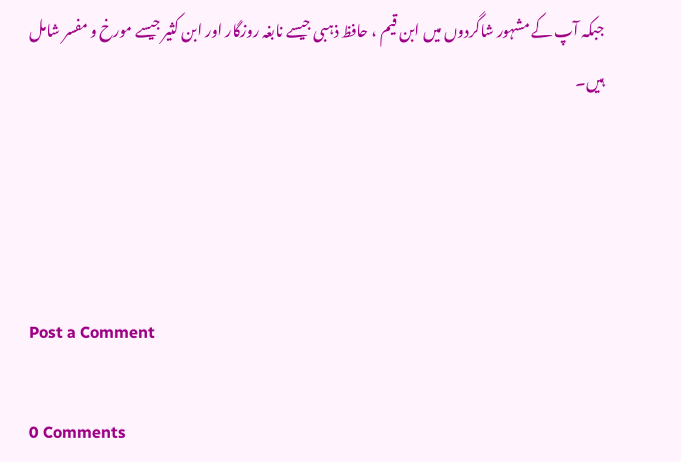جبکہ آپ کے مشہور شاگردوں میں ابن قیم ، حافظ ذہبی جیسے نابغہ روزگار اور ابن کثیر جیسے مورخ و مفسر شامل ہیں۔




Post a Comment

0 Comments